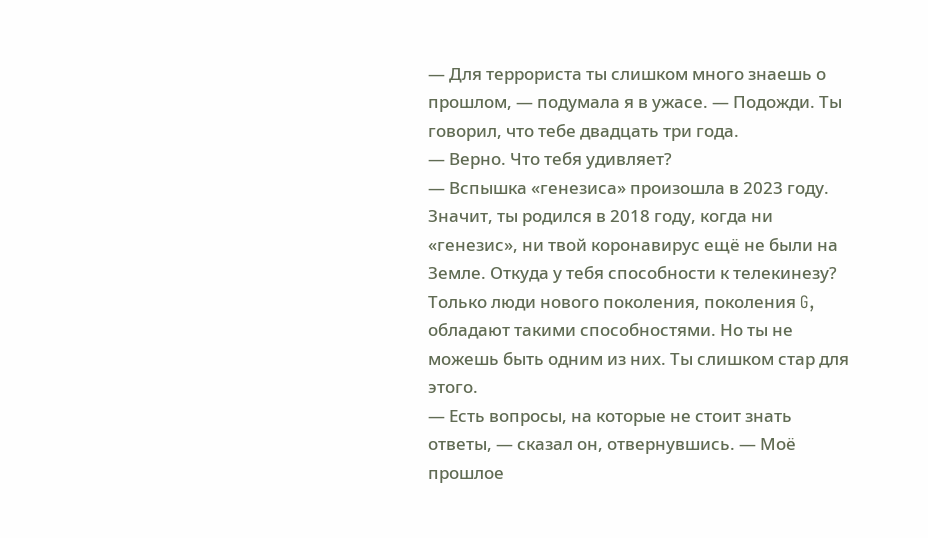— Для террориста ты слишком много знаешь о прошлом, — подумала я в ужасе. — Подожди. Ты говорил, что тебе двадцать три года.
— Верно. Что тебя удивляет?
— Вспышка «генезиса» произошла в 2023 году. Значит, ты родился в 2018 году, когда ни «генезис», ни твой коронавирус ещё не были на Земле. Откуда у тебя способности к телекинезу? Только люди нового поколения, поколения G, обладают такими способностями. Но ты не можешь быть одним из них. Ты слишком стар для этого.
— Есть вопросы, на которые не стоит знать ответы, — сказал он, отвернувшись. — Моё прошлое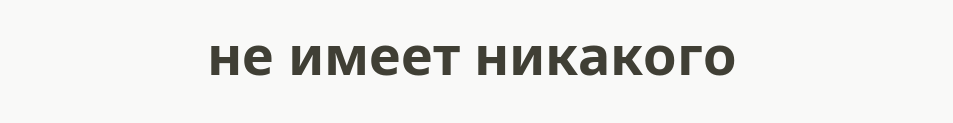не имеет никакого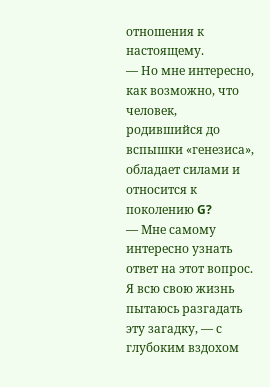отношения к настоящему.
— Но мне интересно, как возможно, что человек, родившийся до вспышки «генезиса», обладает силами и относится к поколению G?
— Мне самому интересно узнать ответ на этот вопрос. Я всю свою жизнь пытаюсь разгадать эту загадку, — с глубоким вздохом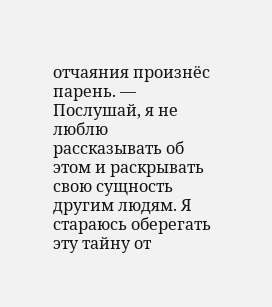отчаяния произнёс парень. — Послушай, я не люблю рассказывать об этом и раскрывать свою сущность другим людям. Я стараюсь оберегать эту тайну от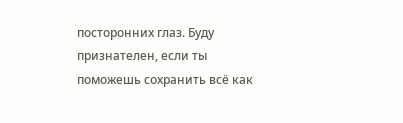посторонних глаз. Буду признателен, если ты поможешь сохранить всё как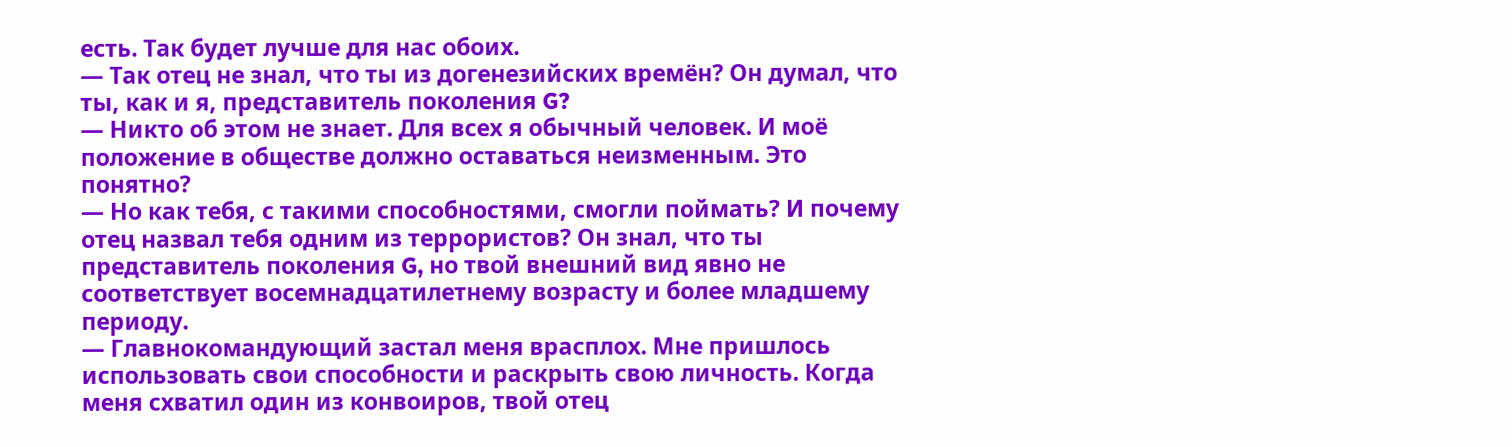есть. Так будет лучше для нас обоих.
— Так отец не знал, что ты из догенезийских времён? Он думал, что ты, как и я, представитель поколения G?
— Никто об этом не знает. Для всех я обычный человек. И моё положение в обществе должно оставаться неизменным. Это понятно?
— Но как тебя, с такими способностями, смогли поймать? И почему отец назвал тебя одним из террористов? Он знал, что ты представитель поколения G, но твой внешний вид явно не соответствует восемнадцатилетнему возрасту и более младшему периоду.
— Главнокомандующий застал меня врасплох. Мне пришлось использовать свои способности и раскрыть свою личность. Когда меня схватил один из конвоиров, твой отец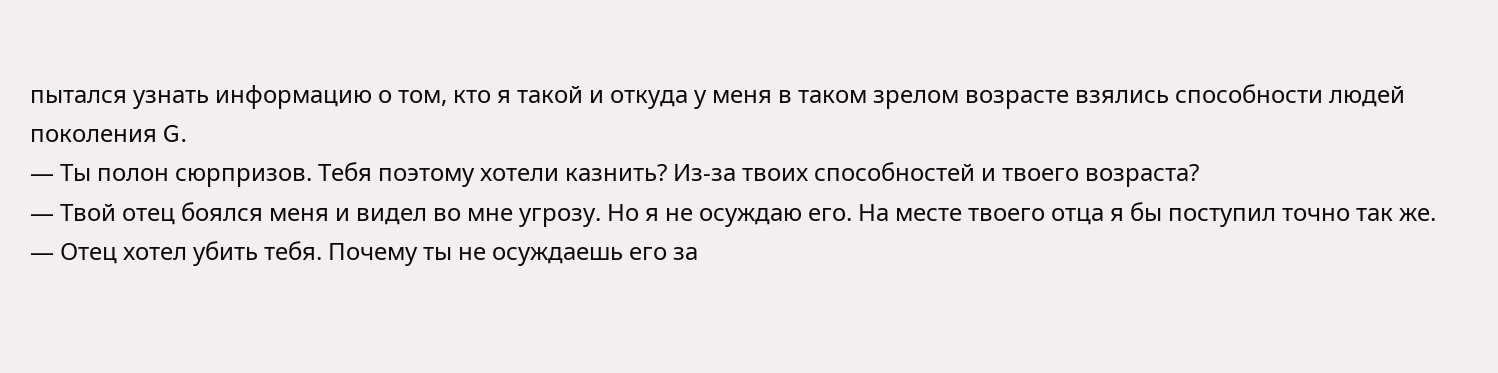пытался узнать информацию о том, кто я такой и откуда у меня в таком зрелом возрасте взялись способности людей поколения G.
— Ты полон сюрпризов. Тебя поэтому хотели казнить? Из-за твоих способностей и твоего возраста?
— Твой отец боялся меня и видел во мне угрозу. Но я не осуждаю его. На месте твоего отца я бы поступил точно так же.
— Отец хотел убить тебя. Почему ты не осуждаешь его за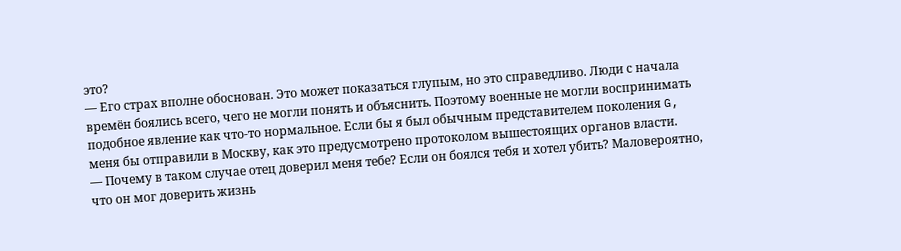это?
— Его страх вполне обоснован. Это может показаться глупым, но это справедливо. Люди с начала времён боялись всего, чего не могли понять и объяснить. Поэтому военные не могли воспринимать подобное явление как что-то нормальное. Если бы я был обычным представителем поколения G, меня бы отправили в Москву, как это предусмотрено протоколом вышестоящих органов власти.
— Почему в таком случае отец доверил меня тебе? Если он боялся тебя и хотел убить? Маловероятно, что он мог доверить жизнь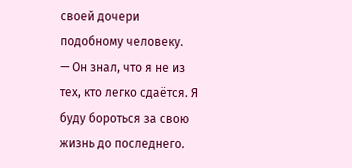своей дочери подобному человеку.
— Он знал, что я не из тех, кто легко сдаётся. Я буду бороться за свою жизнь до последнего.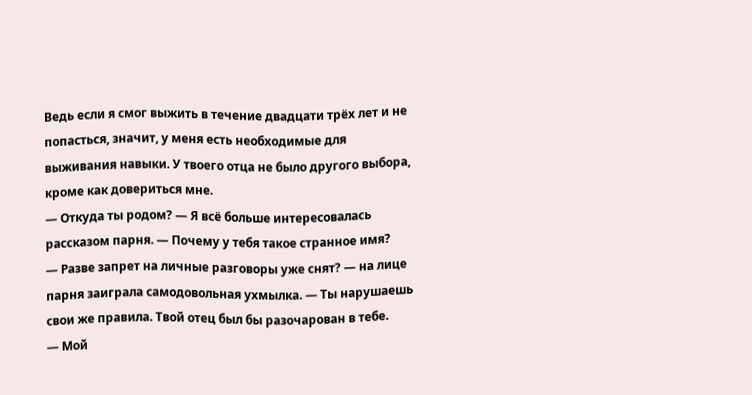Ведь если я смог выжить в течение двадцати трёх лет и не попасться, значит, у меня есть необходимые для выживания навыки. У твоего отца не было другого выбора, кроме как довериться мне.
— Откуда ты родом? — Я всё больше интересовалась рассказом парня. — Почему у тебя такое странное имя?
— Разве запрет на личные разговоры уже снят? — на лице парня заиграла самодовольная ухмылка. — Ты нарушаешь свои же правила. Твой отец был бы разочарован в тебе.
— Мой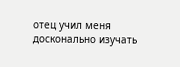отец учил меня досконально изучать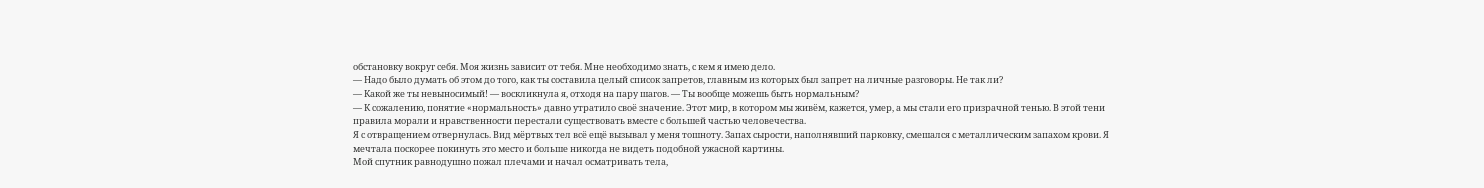обстановку вокруг себя. Моя жизнь зависит от тебя. Мне необходимо знать, с кем я имею дело.
— Надо было думать об этом до того, как ты составила целый список запретов, главным из которых был запрет на личные разговоры. Не так ли?
— Какой же ты невыносимый! — воскликнула я, отходя на пару шагов. — Ты вообще можешь быть нормальным?
— К сожалению, понятие «нормальность» давно утратило своё значение. Этот мир, в котором мы живём, кажется, умер, а мы стали его призрачной тенью. В этой тени правила морали и нравственности перестали существовать вместе с большей частью человечества.
Я с отвращением отвернулась. Вид мёртвых тел всё ещё вызывал у меня тошноту. Запах сырости, наполнявший парковку, смешался с металлическим запахом крови. Я мечтала поскорее покинуть это место и больше никогда не видеть подобной ужасной картины.
Мой спутник равнодушно пожал плечами и начал осматривать тела,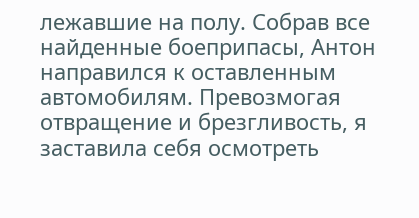лежавшие на полу. Собрав все найденные боеприпасы, Антон направился к оставленным автомобилям. Превозмогая отвращение и брезгливость, я заставила себя осмотреть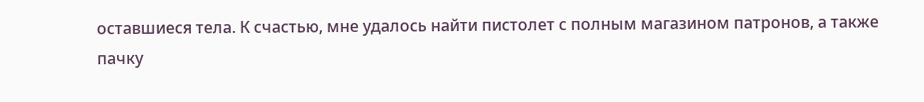оставшиеся тела. К счастью, мне удалось найти пистолет с полным магазином патронов, а также пачку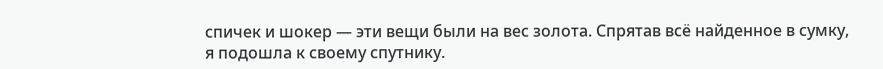спичек и шокер — эти вещи были на вес золота. Спрятав всё найденное в сумку, я подошла к своему спутнику.